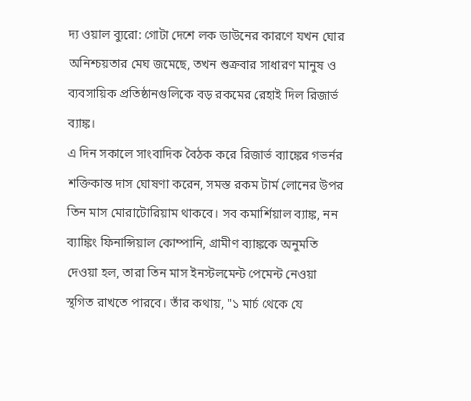দ্য ওয়াল ব্যুরো: গোটা দেশে লক ডাউনের কারণে যখন ঘোর অনিশ্চয়তার মেঘ জমেছে, তখন শুক্রবার সাধারণ মানুষ ও ব্যবসায়িক প্রতিষ্ঠানগুলিকে বড় রকমের রেহাই দিল রিজার্ভ ব্যাঙ্ক।
এ দিন সকালে সাংবাদিক বৈঠক করে রিজার্ভ ব্যাঙ্কের গভর্নর শক্তিকান্ত দাস ঘোষণা করেন, সমস্ত রকম টার্ম লোনের উপর তিন মাস মোরাটোরিয়াম থাকবে। সব কমার্শিয়াল ব্যাঙ্ক, নন ব্যাঙ্কিং ফিনান্সিয়াল কোম্পানি, গ্রামীণ ব্যাঙ্ককে অনুমতি দেওয়া হল, তারা তিন মাস ইনস্টলমেন্ট পেমেন্ট নেওয়া স্থগিত রাখতে পারবে। তাঁর কথায়, "১ মার্চ থেকে যে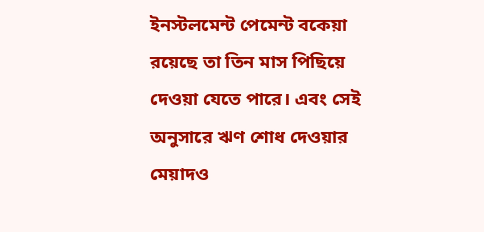ইনস্টলমেন্ট পেমেন্ট বকেয়া রয়েছে তা তিন মাস পিছিয়ে দেওয়া যেতে পারে। এবং সেই অনুসারে ঋণ শোধ দেওয়ার মেয়াদও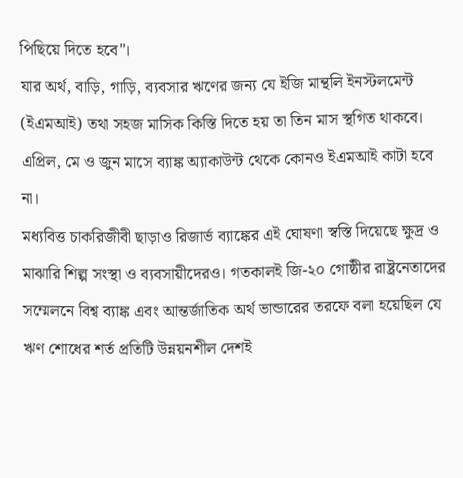পিছিয়ে দিতে হবে"।
যার অর্থ, বাড়ি, গাড়ি, ব্যবসার ঋণের জন্য যে ইজি মান্থলি ইনস্টলমেন্ট (ইএমআই) তথা সহজ মাসিক কিস্তি দিতে হয় তা তিন মাস স্থগিত থাকবে। এপ্রিল, মে ও জুন মাসে ব্যাঙ্ক অ্যাকাউন্ট থেকে কোনও ইএমআই কাটা হবে না।
মধ্যবিত্ত চাকরিজীবী ছাড়াও রিজার্ভ ব্যাঙ্কের এই ঘোষণা স্বস্তি দিয়েছে ক্ষুদ্র ও মাঝারি শিল্প সংস্থা ও ব্যবসায়ীদেরও। গতকালই জি-২০ গোষ্ঠীর রাষ্ট্রনেতাদের সম্মেলনে বিশ্ব ব্যাঙ্ক এবং আন্তর্জাতিক অর্থ ভান্ডারের তরফে বলা হয়েছিল যে ঋণ শোধের শর্ত প্রতিটি উন্নয়নশীল দেশই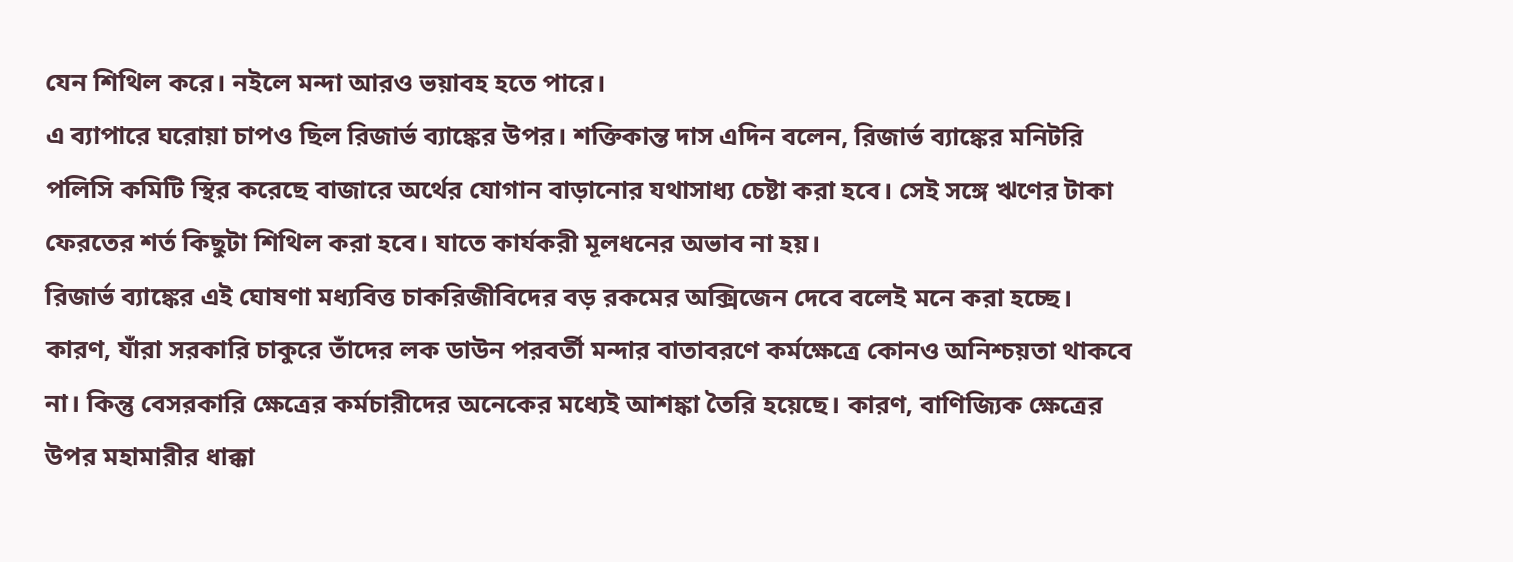যেন শিথিল করে। নইলে মন্দা আরও ভয়াবহ হতে পারে।
এ ব্যাপারে ঘরোয়া চাপও ছিল রিজার্ভ ব্যাঙ্কের উপর। শক্তিকান্ত দাস এদিন বলেন, রিজার্ভ ব্যাঙ্কের মনিটরি পলিসি কমিটি স্থির করেছে বাজারে অর্থের যোগান বাড়ানোর যথাসাধ্য চেষ্টা করা হবে। সেই সঙ্গে ঋণের টাকা ফেরতের শর্ত কিছুটা শিথিল করা হবে। যাতে কার্যকরী মূলধনের অভাব না হয়।
রিজার্ভ ব্যাঙ্কের এই ঘোষণা মধ্যবিত্ত চাকরিজীবিদের বড় রকমের অক্সিজেন দেবে বলেই মনে করা হচ্ছে। কারণ, যাঁরা সরকারি চাকুরে তাঁদের লক ডাউন পরবর্তী মন্দার বাতাবরণে কর্মক্ষেত্রে কোনও অনিশ্চয়তা থাকবে না। কিন্তু বেসরকারি ক্ষেত্রের কর্মচারীদের অনেকের মধ্যেই আশঙ্কা তৈরি হয়েছে। কারণ, বাণিজ্যিক ক্ষেত্রের উপর মহামারীর ধাক্কা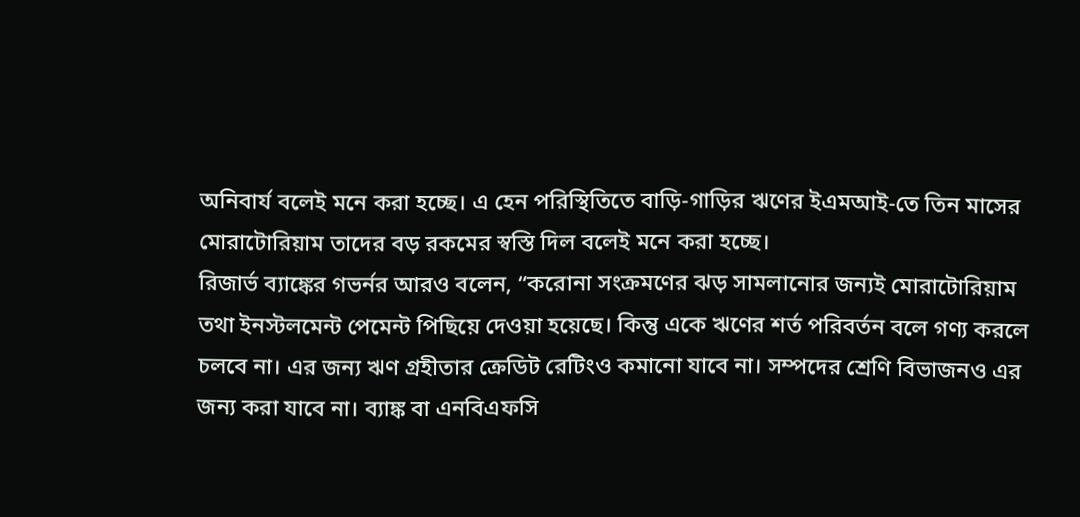অনিবার্য বলেই মনে করা হচ্ছে। এ হেন পরিস্থিতিতে বাড়ি-গাড়ির ঋণের ইএমআই-তে তিন মাসের মোরাটোরিয়াম তাদের বড় রকমের স্বস্তি দিল বলেই মনে করা হচ্ছে।
রিজার্ভ ব্যাঙ্কের গভর্নর আরও বলেন, “করোনা সংক্রমণের ঝড় সামলানোর জন্যই মোরাটোরিয়াম তথা ইনস্টলমেন্ট পেমেন্ট পিছিয়ে দেওয়া হয়েছে। কিন্তু একে ঋণের শর্ত পরিবর্তন বলে গণ্য করলে চলবে না। এর জন্য ঋণ গ্রহীতার ক্রেডিট রেটিংও কমানো যাবে না। সম্পদের শ্রেণি বিভাজনও এর জন্য করা যাবে না। ব্যাঙ্ক বা এনবিএফসি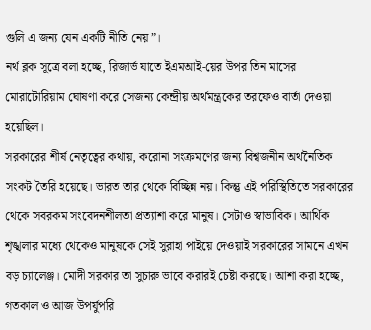গুলি এ জন্য যেন একটি নীতি নেয়”।
নর্থ ব্লক সূত্রে বলা হচ্ছে, রিজার্ভ যাতে ইএমআই-য়ের উপর তিন মাসের মোরাটোরিয়াম ঘোষণা করে সেজন্য কেন্দ্রীয় অর্থমন্ত্রকের তরফেও বার্তা দেওয়া হয়েছিল।
সরকারের শীর্ষ নেতৃত্বের কথায়, করোনা সংক্রমণের জন্য বিশ্বজনীন অর্থনৈতিক সংকট তৈরি হয়েছে। ভারত তার থেকে বিচ্ছিন্ন নয়। কিন্তু এই পরিস্থিতিতে সরকারের থেকে সবরকম সংবেদনশীলতা প্রত্যাশা করে মানুষ। সেটাও স্বাভাবিক। আর্থিক শৃঙ্খলার মধ্যে থেকেও মানুষকে সেই সুরাহা পাইয়ে দেওয়াই সরকারের সামনে এখন বড় চ্যালেঞ্জ। মোদী সরকার তা সুচারু ভাবে করারই চেষ্টা করছে। আশা করা হচ্ছে, গতকাল ও আজ উপর্যুপরি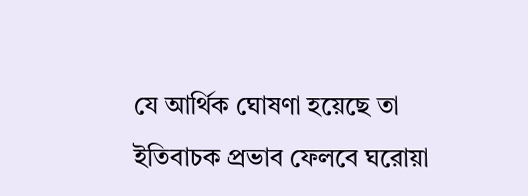যে আর্থিক ঘোষণা হয়েছে তা ইতিবাচক প্রভাব ফেলবে ঘরোয়া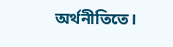অর্থনীতিতে।